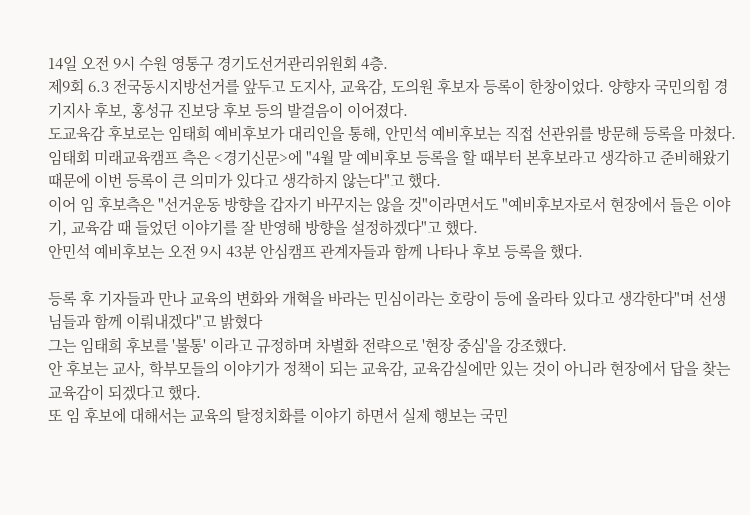14일 오전 9시 수원 영통구 경기도선거관리위원회 4층.
제9회 6.3 전국동시지방선거를 앞두고 도지사, 교육감, 도의원 후보자 등록이 한창이었다. 양향자 국민의힘 경기지사 후보, 홍성규 진보당 후보 등의 발걸음이 이어졌다.
도교육감 후보로는 임태희 예비후보가 대리인을 통해, 안민석 예비후보는 직접 선관위를 방문해 등록을 마쳤다.
임태회 미래교육캠프 측은 <경기신문>에 "4월 말 예비후보 등록을 할 때부터 본후보라고 생각하고 준비해왔기 때문에 이번 등록이 큰 의미가 있다고 생각하지 않는다"고 했다.
이어 임 후보측은 "선거운동 방향을 갑자기 바꾸지는 않을 것"이라면서도 "예비후보자로서 현장에서 들은 이야기, 교육감 때 들었던 이야기를 잘 반영해 방향을 설정하겠다"고 했다.
안민석 예비후보는 오전 9시 43분 안심캠프 관계자들과 함께 나타나 후보 등록을 했다.

등록 후 기자들과 만나 교육의 변화와 개혁을 바라는 민심이라는 호랑이 등에 올라타 있다고 생각한다"며 선생님들과 함께 이뤄내겠다"고 밝혔다
그는 임태희 후보를 '불통' 이라고 규정하며 차별화 전략으로 '현장 중심'을 강조했다.
안 후보는 교사, 학부모들의 이야기가 정책이 되는 교육감, 교육감실에만 있는 것이 아니라 현장에서 답을 찾는 교육감이 되겠다고 했다.
또 임 후보에 대해서는 교육의 탈정치화를 이야기 하면서 실제 행보는 국민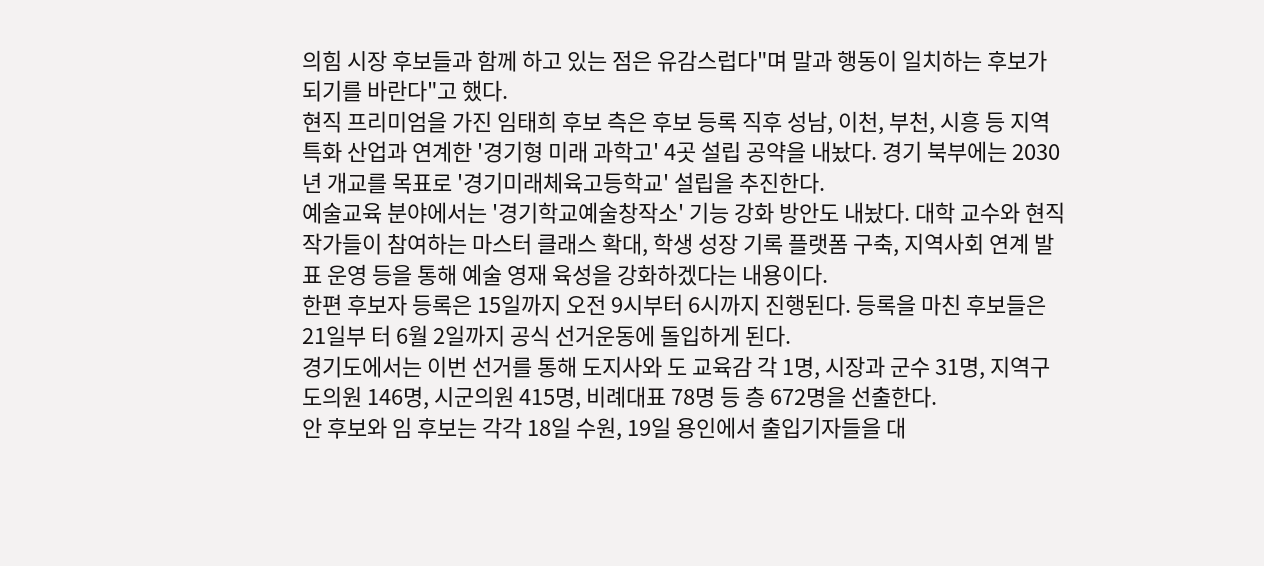의힘 시장 후보들과 함께 하고 있는 점은 유감스럽다"며 말과 행동이 일치하는 후보가 되기를 바란다"고 했다.
현직 프리미엄을 가진 임태희 후보 측은 후보 등록 직후 성남, 이천, 부천, 시흥 등 지역 특화 산업과 연계한 '경기형 미래 과학고' 4곳 설립 공약을 내놨다. 경기 북부에는 2030년 개교를 목표로 '경기미래체육고등학교' 설립을 추진한다.
예술교육 분야에서는 '경기학교예술창작소' 기능 강화 방안도 내놨다. 대학 교수와 현직 작가들이 참여하는 마스터 클래스 확대, 학생 성장 기록 플랫폼 구축, 지역사회 연계 발표 운영 등을 통해 예술 영재 육성을 강화하겠다는 내용이다.
한편 후보자 등록은 15일까지 오전 9시부터 6시까지 진행된다. 등록을 마친 후보들은 21일부 터 6월 2일까지 공식 선거운동에 돌입하게 된다.
경기도에서는 이번 선거를 통해 도지사와 도 교육감 각 1명, 시장과 군수 31명, 지역구 도의원 146명, 시군의원 415명, 비례대표 78명 등 층 672명을 선출한다.
안 후보와 임 후보는 각각 18일 수원, 19일 용인에서 출입기자들을 대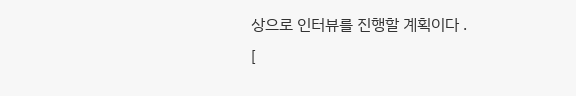상으로 인터뷰를 진행할 계획이다 .
[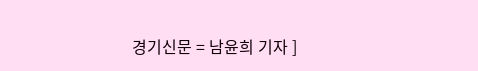경기신문 = 남윤희 기자 ]